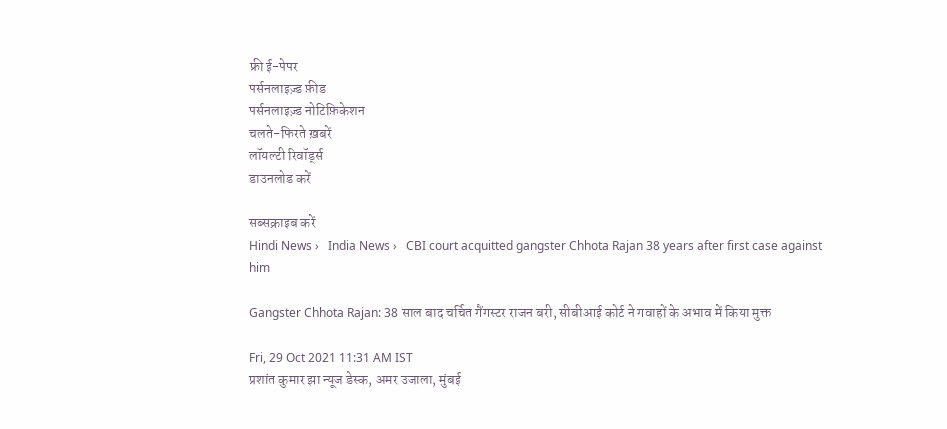फ्री ई-पेपर
पर्सनलाइज़्ड फ़ीड
पर्सनलाइज़्ड नोटिफ़िकेशन
चलते-फिरते ख़बरें
लॉयल्टी रिवॉर्ड्स
डाउनलोड करें

सब्सक्राइब करें
Hindi News ›   India News ›   CBI court acquitted gangster Chhota Rajan 38 years after first case against him

Gangster Chhota Rajan: 38 साल बाद चर्चित गैंगस्टर राजन बरी, सीबीआई कोर्ट ने गवाहों के अभाव में किया मुक्त

Fri, 29 Oct 2021 11:31 AM IST
प्रशांत कुमार झा न्यूज डेस्क, अमर उजाला, मुंबई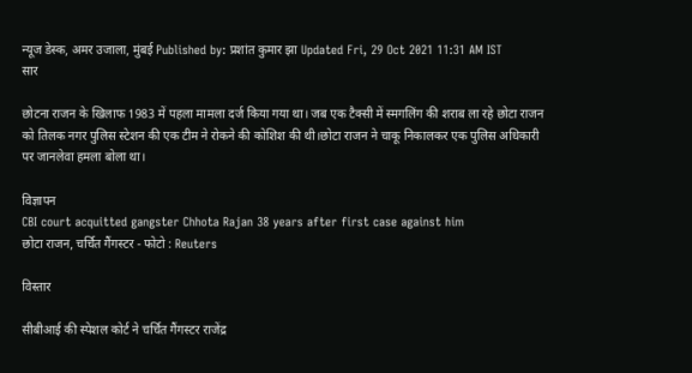न्यूज डेस्क, अमर उजाला, मुंबई Published by: प्रशांत कुमार झा Updated Fri, 29 Oct 2021 11:31 AM IST
सार

छोटना राजन के खिलाफ 1983 में पहला मामला दर्ज किया गया था। जब एक टैक्सी में स्मगलिंग की शराब ला रहे छोटा राजन को तिलक नगर पुलिस स्टेशन की एक टीम ने रोकने की कोशिश की थी।छोटा राजन ने चाकू निकालकर एक पुलिस अधिकारी पर जानलेवा हमला बोला था।

विज्ञापन
CBI court acquitted gangster Chhota Rajan 38 years after first case against him
छोटा राजन, चर्चित गैंगस्टर - फोटो : Reuters

विस्तार

सीबीआई की स्पेशल कोर्ट ने चर्चित गैंगस्टर राजेंद्र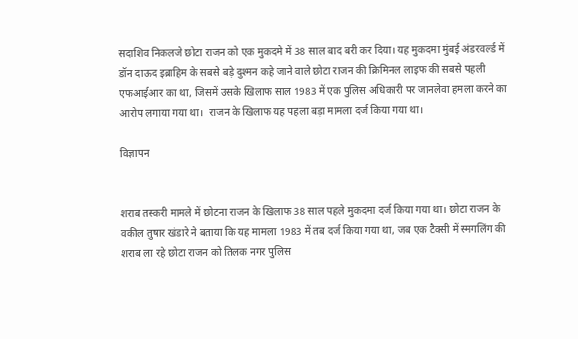सदाशिव निकलजे छोटा राजन को एक मुकदमे में 38 साल बाद बरी कर दिया। यह मुकदमा मुंबई अंडरवर्ल्ड में डॉन दाऊद इब्राहिम के सबसे बड़े दुश्मन कहे जाने वाले छोटा राजन की क्रिमिनल लाइफ की सबसे पहली एफआईआर का था, जिसमें उसके खिलाफ साल 1983 में एक पुलिस अधिकारी पर जानलेवा हमला करने का आरोप लगाया गया था।  राजन के खिलाफ यह पहला बड़ा मामला दर्ज किया गया था।

विज्ञापन


शराब तस्करी मामले में छोटना राजन के खिलाफ 38 साल पहले मुकदमा दर्ज किया गया था। छोटा राजन के वकील तुषार खंडारे ने बताया कि यह मामला 1983 में तब दर्ज किया गया था, जब एक टैक्सी में स्मगलिंग की शराब ला रहे छोटा राजन को तिलक नगर पुलिस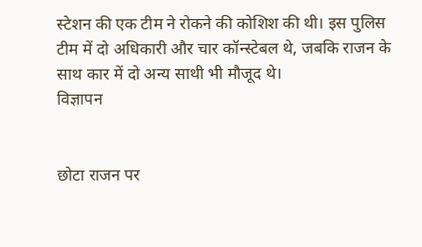स्टेशन की एक टीम ने रोकने की कोशिश की थी। इस पुलिस टीम में दो अधिकारी और चार कॉन्स्टेबल थे, जबकि राजन के साथ कार में दो अन्य साथी भी मौजूद थे।
विज्ञापन


छोटा राजन पर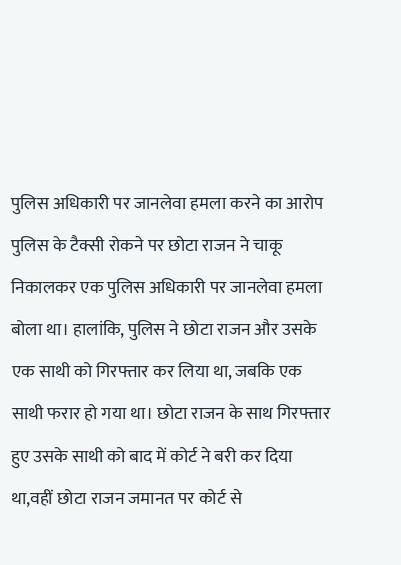पुलिस अधिकारी पर जानलेवा हमला करने का आरोप
पुलिस के टैक्सी रोकने पर छोटा राजन ने चाकू निकालकर एक पुलिस अधिकारी पर जानलेवा हमला बोला था। हालांकि, पुलिस ने छोटा राजन और उसके एक साथी को गिरफ्तार कर लिया था, जबकि एक साथी फरार हो गया था। छोटा राजन के साथ गिरफ्तार हुए उसके साथी को बाद में कोर्ट ने बरी कर दिया था,वहीं छोटा राजन जमानत पर कोर्ट से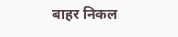बाहर निकल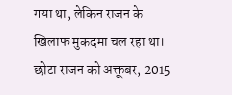गया था, लेकिन राजन के खिलाफ मुकदमा चल रहा था। छोटा राजन को अक्तूबर, 2015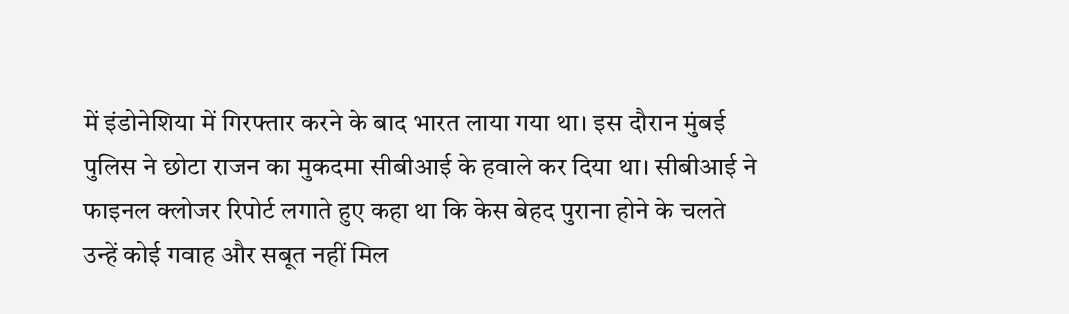में इंडोनेशिया में गिरफ्तार करने के बाद भारत लाया गया था। इस दौरान मुंबई पुलिस ने छोटा राजन का मुकदमा सीबीआई के हवाले कर दिया था। सीबीआई ने फाइनल क्लोजर रिपोर्ट लगाते हुए कहा था कि केस बेहद पुराना होने के चलते उन्हें कोई गवाह और सबूत नहीं मिल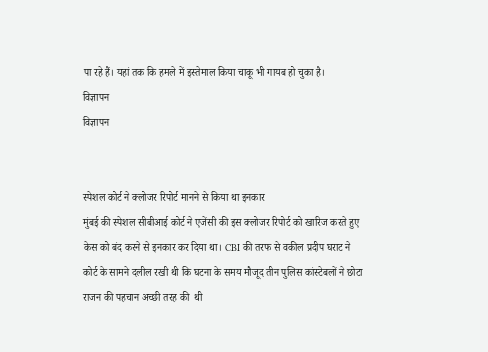पा रहे हैं। यहां तक कि हमले में इस्तेमाल किया चाकू भी गायब हो चुका है।
विज्ञापन
विज्ञापन


स्पेशल कोर्ट ने क्लोजर रिपोर्ट मानने से किया था इनकार
मुंबई की स्पेशल सीबीआई कोर्ट ने एजेंसी की इस क्लोजर रिपोर्ट को खारिज करते हुए केस को बंद करने से इनकार कर दिया था। CBI की तरफ से वकील प्रदीप घराट ने कोर्ट के सामने दलील रखी थी कि घटना के समय मौजूद तीन पुलिस कांस्टेबलों ने छोटा राजन की पहचान अच्छी तरह की  थी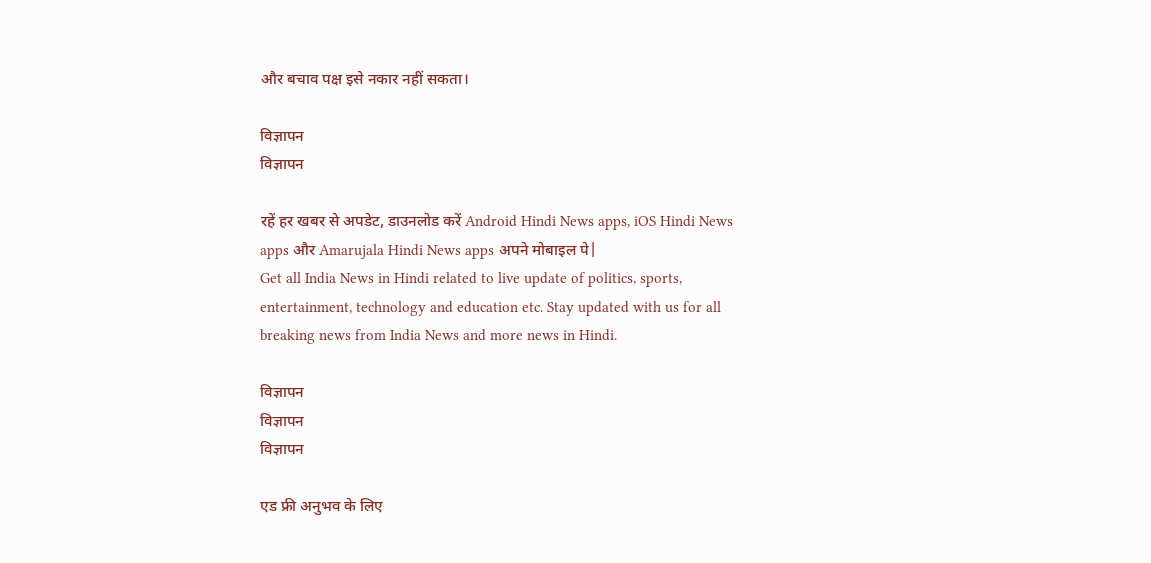और बचाव पक्ष इसे नकार नहीं सकता।

विज्ञापन
विज्ञापन

रहें हर खबर से अपडेट, डाउनलोड करें Android Hindi News apps, iOS Hindi News apps और Amarujala Hindi News apps अपने मोबाइल पे|
Get all India News in Hindi related to live update of politics, sports, entertainment, technology and education etc. Stay updated with us for all breaking news from India News and more news in Hindi.

विज्ञापन
विज्ञापन
विज्ञापन

एड फ्री अनुभव के लिए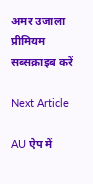अमर उजाला प्रीमियम सब्सक्राइब करें

Next Article

AU ऐप में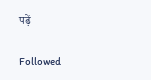पढ़ें

Followed